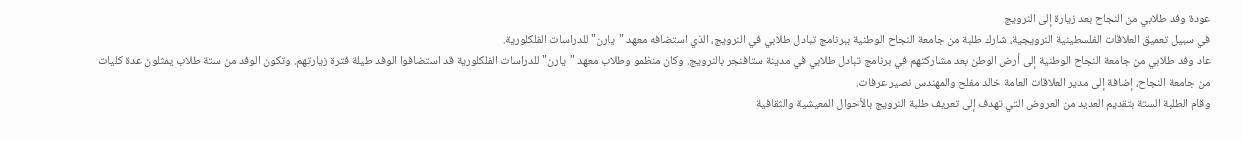عودة وفد طلابي من النجاح بعد زيارة إلى النرويج
في سبيل تعميق العلاقات الفلسطينية النرويجية، شارك طلبة من جامعة النجاح الوطنية ببرنامج تبادل طلابي في النرويج، الذي استضافه معهد "يارن" للدراسات الفلكلورية.
عاد وفد طلابي من جامعة النجاح الوطنية إلى أرض الوطن بعد مشاركتهم في برنامج تبادل طلابي في مدينة ستافنجر بالنرويج. وكان منظمو وطلاب معهد "يارن" للدراسات الفلكلورية قد استضافوا الوفد طيلة فترة زيارتهم. وتكون الوفد من ستة طلاب يمثلون عدة كليات من جامعة النجاح، إضافة إلى مدير العلاقات العامة خالد مفلح والمهندس نصير عرفات.
وقام الطلبة الستة بتقديم العديد من العروض التي تهدف إلى تعريف طلبة النرويج بالأحوال المعيشية والثقافية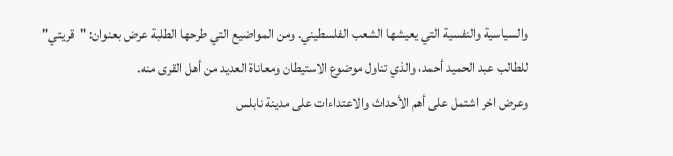والسياسية والنفسية التي يعيشها الشعب الفلسطيني. ومن المواضيع التي طرحها الطلبة عرض بعنوان: "قريتي" للطالب عبد الحميد أحمد، والذي تناول موضوع الاستيطان ومعاناة العديد من أهل القرى منه.
وعرض اخر اشتمل على أهم الأحداث والاعتداءات على مدينة نابلس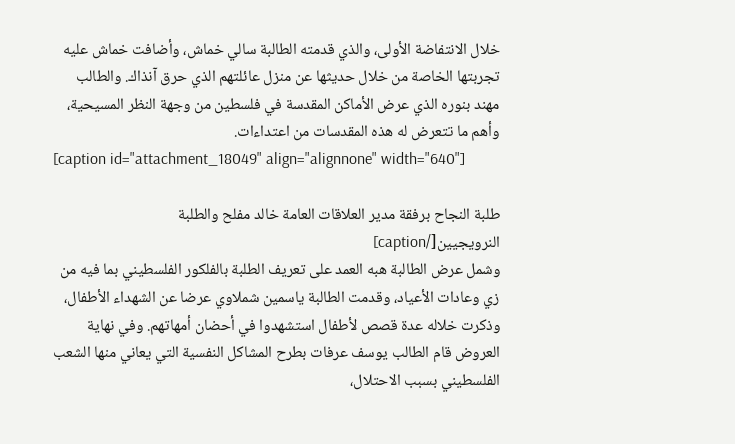خلال الانتفاضة الأولى، والذي قدمته الطالبة سالي خماش، وأضافت خماش عليه تجربتها الخاصة من خلال حديثها عن منزل عائلتهم الذي حرق آنذاك. والطالب مهند بنوره الذي عرض الأماكن المقدسة في فلسطين من وجهة النظر المسيحية، وأهم ما تتعرض له هذه المقدسات من اعتداءات.
[caption id="attachment_18049" align="alignnone" width="640"]

طلبة النجاح برفقة مدير العلاقات العامة خالد مفلح والطلبة النرويجيين[/caption]
وشمل عرض الطالبة هبه العمد على تعريف الطلبة بالفلكور الفلسطيني بما فيه من زي وعادات الأعياد، وقدمت الطالبة ياسمين شملاوي عرضا عن الشهداء الأطفال، وذكرت خلاله عدة قصص لأطفال استشهدوا في أحضان أمهاتهم. وفي نهاية العروض قام الطالب يوسف عرفات بطرح المشاكل النفسية التي يعاني منها الشعب الفلسطيني بسبب الاحتلال،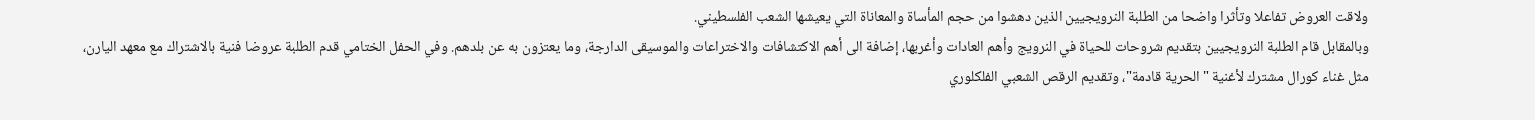ولاقت العروض تفاعلا وتأثرا واضحا من الطلبة النرويجيين الذين دهشوا من حجم المأساة والمعاناة التي يعيشها الشعب الفلسطيني.
وبالمقابل قام الطلبة النرويجيين بتقديم شروحات للحياة في النرويج وأهم العادات وأغربها، إضافة الى أهم الاكتشافات والاختراعات والموسيقى الدارجة، وما يعتزون به عن بلدهم. وفي الحفل الختامي قدم الطلبة عروضا فنية بالاشتراك مع معهد اليارن، مثل غناء كورال مشترك لأغنية "الحرية قادمة"، وتقديم الرقص الشعبي الفلكلوري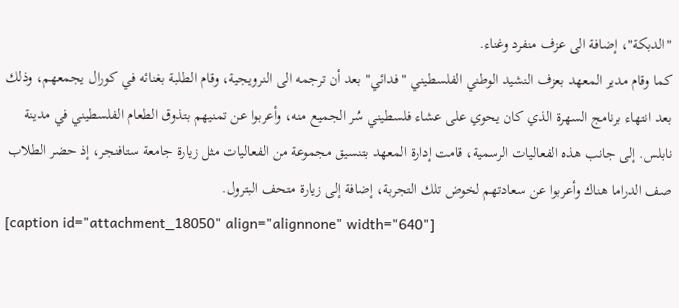"الدبكة"، إضافة الى عزف منفرد وغناء.
كما وقام مدير المعهد بعزف النشيد الوطني الفلسطيني "فدائي" بعد أن ترجمه الى النرويجية، وقام الطلبة بغنائه في كورال يجمعهم، وذلك بعد انتهاء برنامج السهرة الذي كان يحوي على عشاء فلسطيني سُر الجميع منه، وأعربوا عن تمنيهم بتذوق الطعام الفلسطيني في مدينة نابلس. إلى جانب هذه الفعاليات الرسمية، قامت إدارة المعهد بتنسيق مجموعة من الفعاليات مثل زيارة جامعة ستافنجر، إذ حضر الطلاب صف الدراما هناك وأعربوا عن سعادتهم لخوض تلك التجربة، إضافة إلى زيارة متحف البترول.
[caption id="attachment_18050" align="alignnone" width="640"]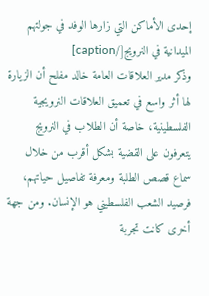إحدى الأماكن التي زارها الوفد في جولتهم الميدانية في النرويج[/caption]
وذكر مدير العلاقات العامة خالد مفلح أن الزيارة لها أثر واسع في تعميق العلاقات النرويجية الفلسطينية، خاصة أن الطلاب في النرويج يتعرفون على القضية بشكل أقرب من خلال سماع قصص الطلبة ومعرفة تفاصيل حياتهم، فرصيد الشعب الفلسطيني هو الإنسان. ومن جهة أخرى كانت تجربة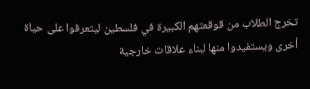تخرج الطلاب من قوقعتهم الكبيرة في فلسطين ليتعرفوا على حياة أخرى ويستفيدوا منها لبناء علاقات خارجية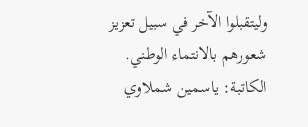وليتقبلوا الآخر في سبيل تعزيز شعورهم بالانتماء الوطني.
الكاتبة: ياسمين شملاوي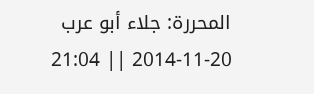المحررة: جلاء أبو عرب
2014-11-20 || 21:04